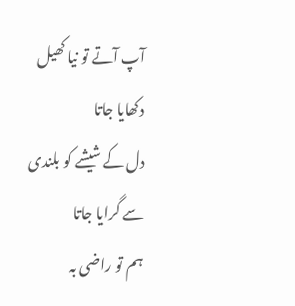آپ آتے تو نیا کھیل دکھایا جاتا
دل کے شیشے کو بلندی سے گرایا جاتا
ہم تو راضی بہ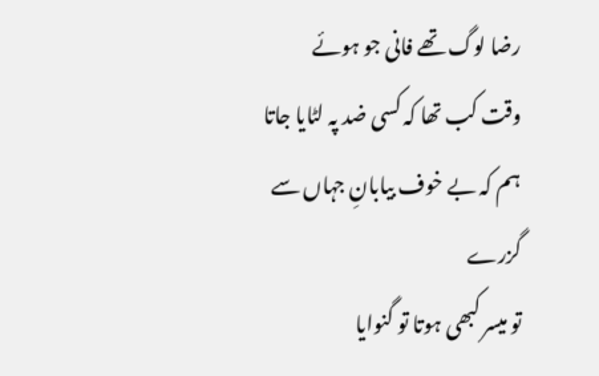رضا لوگ تھے فانی جو ہوئے
وقت کب تھا کہ کسی ضد پہ لٹایا جاتا
ہم کہ بے خوف بیابانِ جہاں سے گزرے
تو میسر کبھی ہوتا تو گنوایا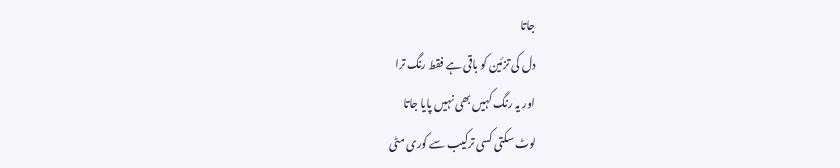جاتا
دل کی تزئین کو باقی ہے فقط رنگ ترا
اور یہ رنگ کہیں بھی نہیں پایا جاتا
لوٹ سکتی کسی ترکیب سے کوری مٹی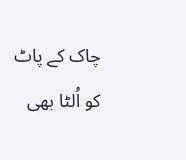چاک کے پاٹ کو اُلٹا بھی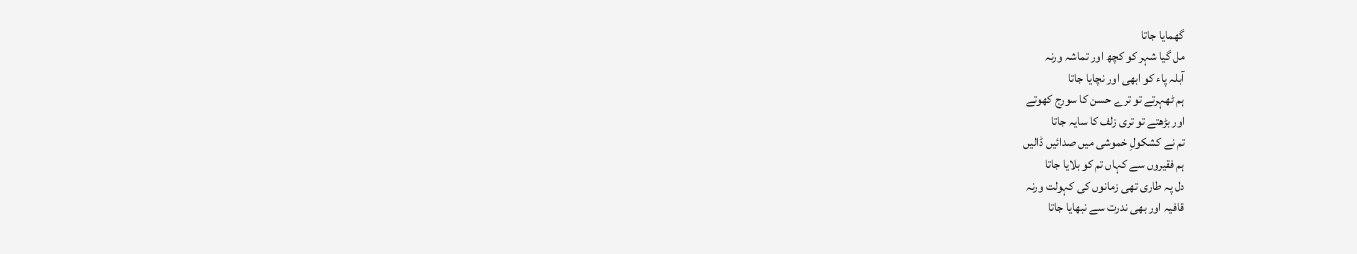گھمایا جاتا
مل گیا شہر کو کچھ اور تماشہ ورنہ
آبلہ پاء کو ابھی اور نچایا جاتا
ہم ٹھہرتے تو ترے حسن کا سورج کھوتے
اور بڑھتے تو تری زلف کا سایہ جاتا
تم نے کشکولِ خموشی میں صدائیں ڈالیں
ہم فقیروں سے کہاں تم کو بلایا جاتا
دل پہ طاری تھی زمانوں کی کہولت ورنہ
قافیہ اور بھی ندرت سے نبھایا جاتا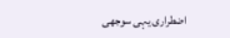اضطراری یہی سوجھی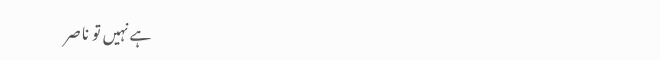ہے نہیں تو ناصر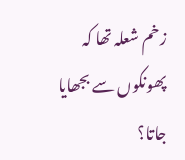زخم شعلہ تھا کہ پھونکوں سے بجھایا جاتا؟